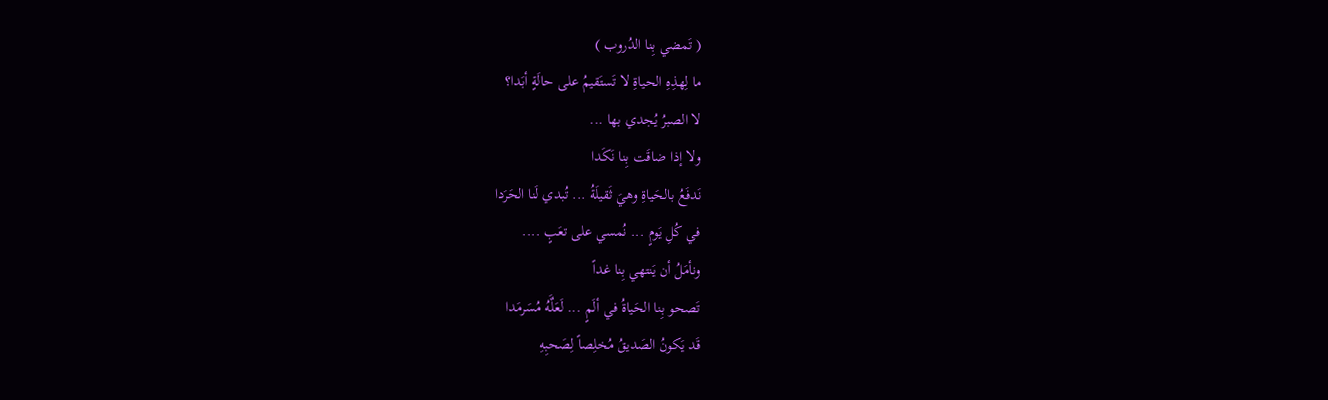( تَمضي بِنا الدُروب )
ما لِهذِهِ الحياةِ لا تَستَقيمُ على حالَةٍ أبَدا؟
لا الصبرُ يُجدي بها ...
ولا إذا ضاقَت بِنا نَكَدا
نَدفَعُ بالحَياةِ وهيَ ثَقيلَةُ ... تُبدي لَنا الحَرَدا
في كُلِ يَومٍ ... نُمسي على تعَبٍ ....
ونأمَلُ أن يَنتهي بِنا غداً
تَصحو بِنا الحَياةُ في ألَمٍ ... لَعَلٌَهُ مُسَرمَدا
قَد يَكونُ الصَديقُ مُخلِصاً لِصَحبِهِ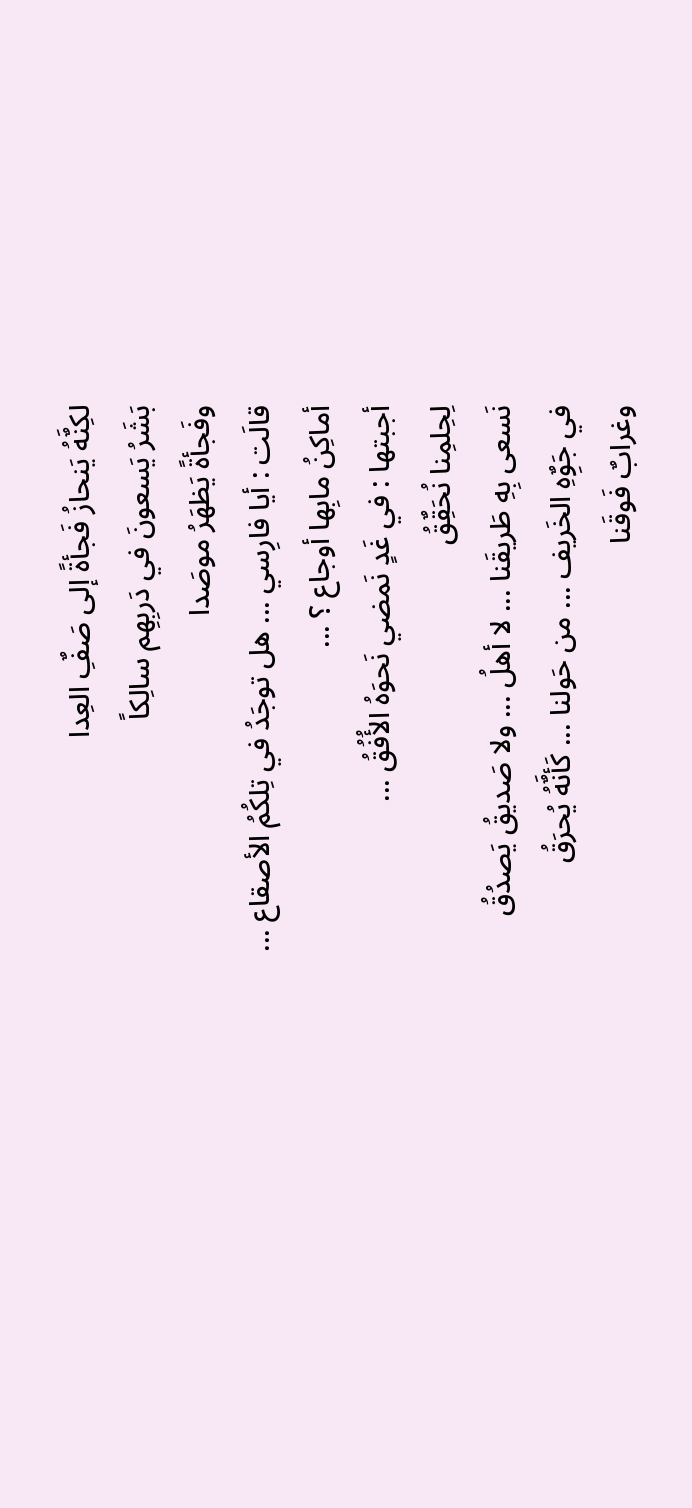لكِنٌَهُ يَنحازُ فَجأةً إلى صَفٌِ العِدا
بَشَرُ يَسعونَ في دَربِهِم سالِكاً
وفَجأةً يَظهَرُ موصَدا
قالَت : أيا فارِسي ... هل توجَدُ في تِلكُمُ الأصقاع ...
أماكِنُ مابِها أوجاع ؟ ...
أجبتها : في غَدٍ نَمضي نَحوَهُ الأُفُقُ ...
لِحِلمِنا نُحَقٌِقُ
نَسعى بِهِ طَريقَنا ... لا أهلُ ... ولا صَديقُ يَصدُقُ
في جَوٌِهِ الخَريف ... من حَولنا ... كَأنٌَهُ يُحرَقُ
وغرابٌ فَوقَنا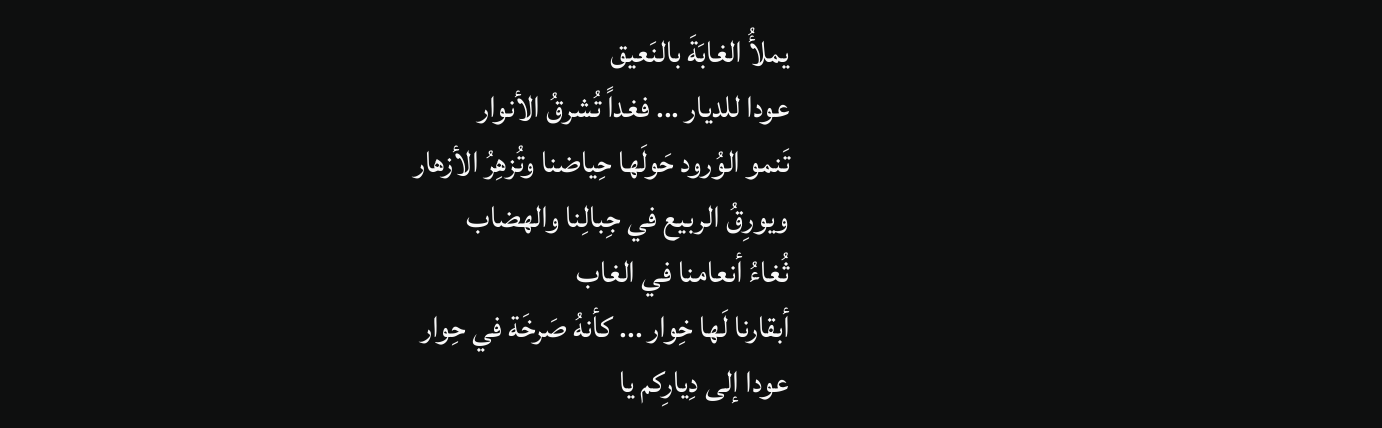يملأُ الغابَةَ بالنَعيق
عودا للديار ... فغداً تُشرقُ الأنوار
تَنمو الوُرود حَولَها حِياضنا وتُزهِرُ الأزهار
ويورِقُ الربيع في جِبالِنا والهضاب
ثُغاءُ أنعامنا في الغاب
أبقارنا لَها خِوار ... كأنهُ صَرخَة في حِوار
عودا إلى دِيارِكم يا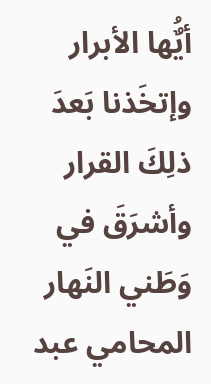أيٌُها الأبرار
وإتخَذنا بَعدَ ذلِكَ القرار
وأشرَقَ في وَطَني النَهار
المحامي عبد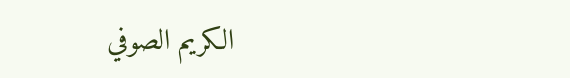الكريم الصوفي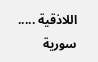اللاذقية ..... سورية